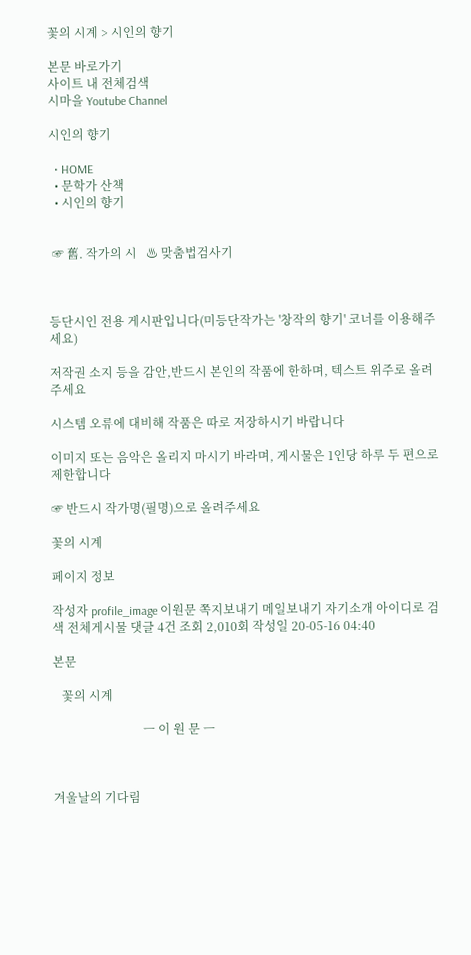꽃의 시계 > 시인의 향기

본문 바로가기
사이트 내 전체검색
시마을 Youtube Channel

시인의 향기

  • HOME
  • 문학가 산책
  • 시인의 향기


 ☞ 舊. 작가의 시   ♨ 맞춤법검사기



등단시인 전용 게시판입니다(미등단작가는 '창작의 향기' 코너를 이용해주세요)

저작권 소지 등을 감안,반드시 본인의 작품에 한하며, 텍스트 위주로 올려주세요

시스템 오류에 대비해 작품은 따로 저장하시기 바랍니다

이미지 또는 음악은 올리지 마시기 바라며, 게시물은 1인당 하루 두 편으로 제한합니다

☞ 반드시 작가명(필명)으로 올려주세요

꽃의 시계

페이지 정보

작성자 profile_image 이원문 쪽지보내기 메일보내기 자기소개 아이디로 검색 전체게시물 댓글 4건 조회 2,010회 작성일 20-05-16 04:40

본문

   꽃의 시계

                              ㅡ 이 원 문 ㅡ



겨울날의 기다림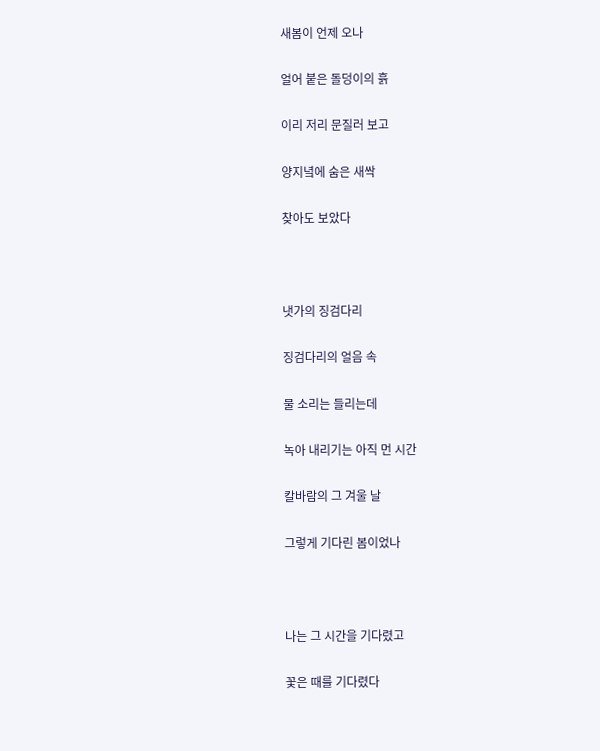새봄이 언제 오나

얼어 붙은 돌덩이의 흙

이리 저리 문질러 보고

양지녘에 숨은 새싹

찾아도 보았다



냇가의 징검다리

징검다리의 얼음 속

물 소리는 들리는데

녹아 내리기는 아직 먼 시간

칼바람의 그 겨울 날

그렇게 기다린 봄이었나



나는 그 시간을 기다렸고

꽃은 때를 기다렸다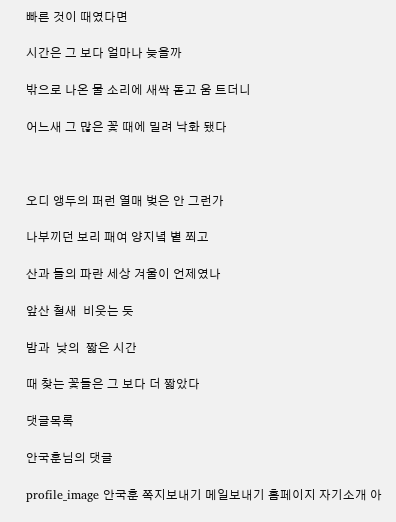빠른 것이 때였다면

시간은 그 보다 얼마나 늦을까

밖으로 나온 물 소리에 새싹 돋고 움 트더니

어느새 그 많은 꽃 때에 밀려 낙화 됐다



오디 앵두의 퍼런 열매 벚은 안 그런가

나부끼던 보리 패여 양지녘 볕 쬐고

산과 들의 파란 세상 겨울이 언제였나

앞산 철새  비웃는 듯

밤과  낮의  짧은 시간

때 찾는 꽃들은 그 보다 더 짧았다

댓글목록

안국훈님의 댓글

profile_image 안국훈 쪽지보내기 메일보내기 홈페이지 자기소개 아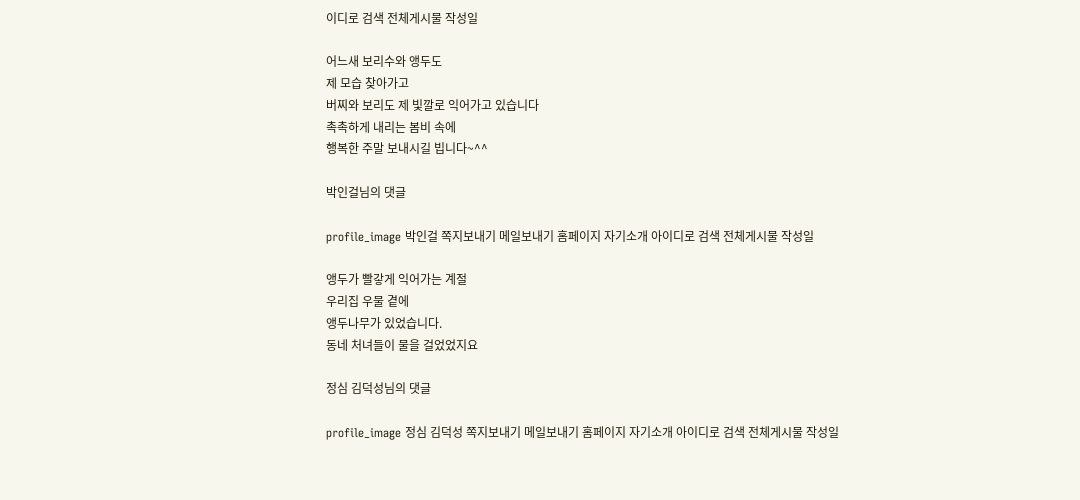이디로 검색 전체게시물 작성일

어느새 보리수와 앵두도
제 모습 찾아가고
버찌와 보리도 제 빛깔로 익어가고 있습니다
촉촉하게 내리는 봄비 속에
행복한 주말 보내시길 빕니다~^^

박인걸님의 댓글

profile_image 박인걸 쪽지보내기 메일보내기 홈페이지 자기소개 아이디로 검색 전체게시물 작성일

앵두가 빨갛게 익어가는 계절
우리집 우물 곁에
앵두나무가 있었습니다.
동네 처녀들이 물을 걸었었지요

정심 김덕성님의 댓글

profile_image 정심 김덕성 쪽지보내기 메일보내기 홈페이지 자기소개 아이디로 검색 전체게시물 작성일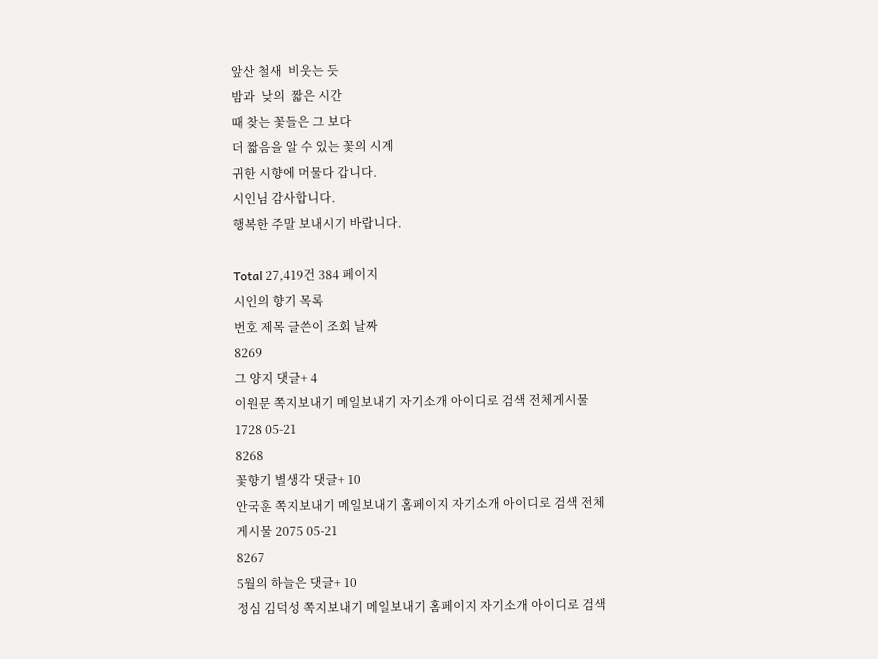앞산 철새  비웃는 듯
밤과  낮의  짧은 시간
때 찾는 꽃들은 그 보다
더 짧음을 알 수 있는 꽃의 시계
귀한 시향에 머물다 갑니다.
시인님 감사합니다.
행복한 주말 보내시기 바랍니다.

Total 27,419건 384 페이지
시인의 향기 목록
번호 제목 글쓴이 조회 날짜
8269
그 양지 댓글+ 4
이원문 쪽지보내기 메일보내기 자기소개 아이디로 검색 전체게시물 1728 05-21
8268
꽃향기 별생각 댓글+ 10
안국훈 쪽지보내기 메일보내기 홈페이지 자기소개 아이디로 검색 전체게시물 2075 05-21
8267
5월의 하늘은 댓글+ 10
정심 김덕성 쪽지보내기 메일보내기 홈페이지 자기소개 아이디로 검색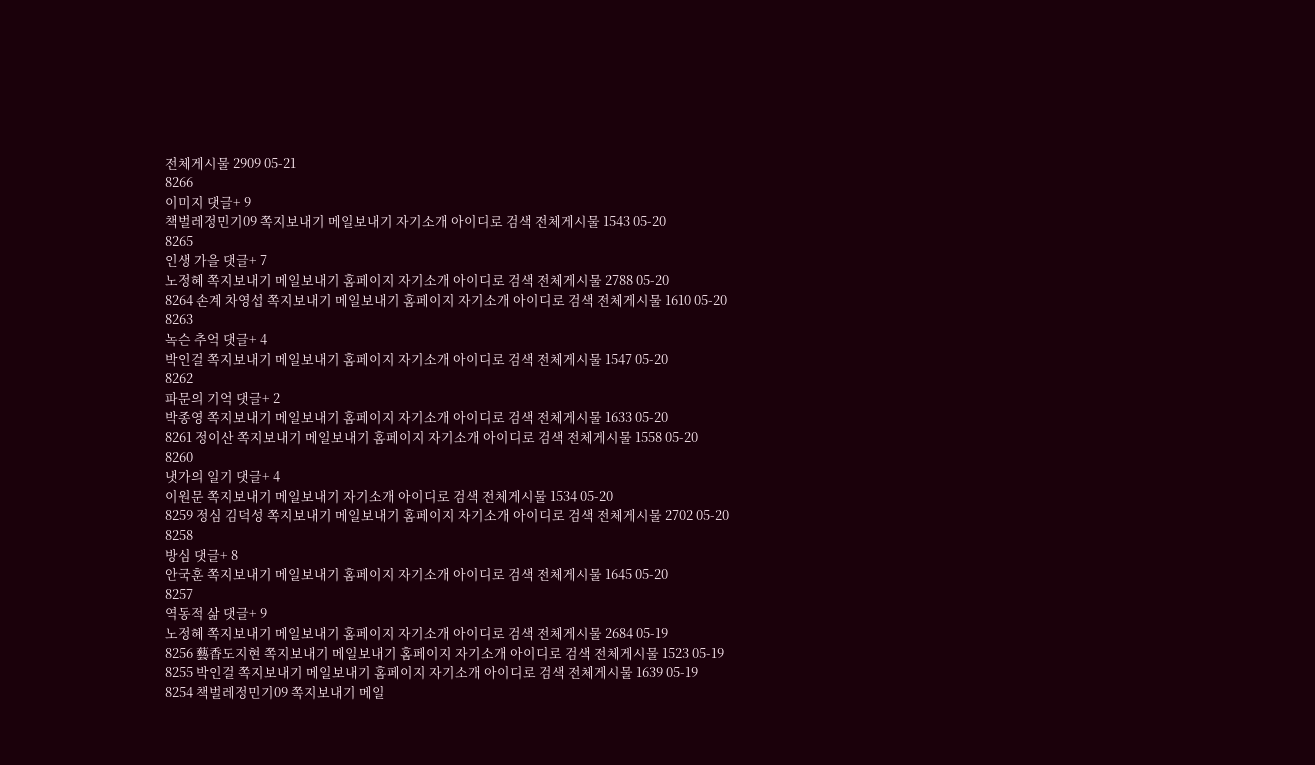전체게시물 2909 05-21
8266
이미지 댓글+ 9
책벌레정민기09 쪽지보내기 메일보내기 자기소개 아이디로 검색 전체게시물 1543 05-20
8265
인생 가을 댓글+ 7
노정혜 쪽지보내기 메일보내기 홈페이지 자기소개 아이디로 검색 전체게시물 2788 05-20
8264 손계 차영섭 쪽지보내기 메일보내기 홈페이지 자기소개 아이디로 검색 전체게시물 1610 05-20
8263
녹슨 추억 댓글+ 4
박인걸 쪽지보내기 메일보내기 홈페이지 자기소개 아이디로 검색 전체게시물 1547 05-20
8262
파문의 기억 댓글+ 2
박종영 쪽지보내기 메일보내기 홈페이지 자기소개 아이디로 검색 전체게시물 1633 05-20
8261 정이산 쪽지보내기 메일보내기 홈페이지 자기소개 아이디로 검색 전체게시물 1558 05-20
8260
냇가의 일기 댓글+ 4
이원문 쪽지보내기 메일보내기 자기소개 아이디로 검색 전체게시물 1534 05-20
8259 정심 김덕성 쪽지보내기 메일보내기 홈페이지 자기소개 아이디로 검색 전체게시물 2702 05-20
8258
방심 댓글+ 8
안국훈 쪽지보내기 메일보내기 홈페이지 자기소개 아이디로 검색 전체게시물 1645 05-20
8257
역동적 삶 댓글+ 9
노정혜 쪽지보내기 메일보내기 홈페이지 자기소개 아이디로 검색 전체게시물 2684 05-19
8256 藝香도지현 쪽지보내기 메일보내기 홈페이지 자기소개 아이디로 검색 전체게시물 1523 05-19
8255 박인걸 쪽지보내기 메일보내기 홈페이지 자기소개 아이디로 검색 전체게시물 1639 05-19
8254 책벌레정민기09 쪽지보내기 메일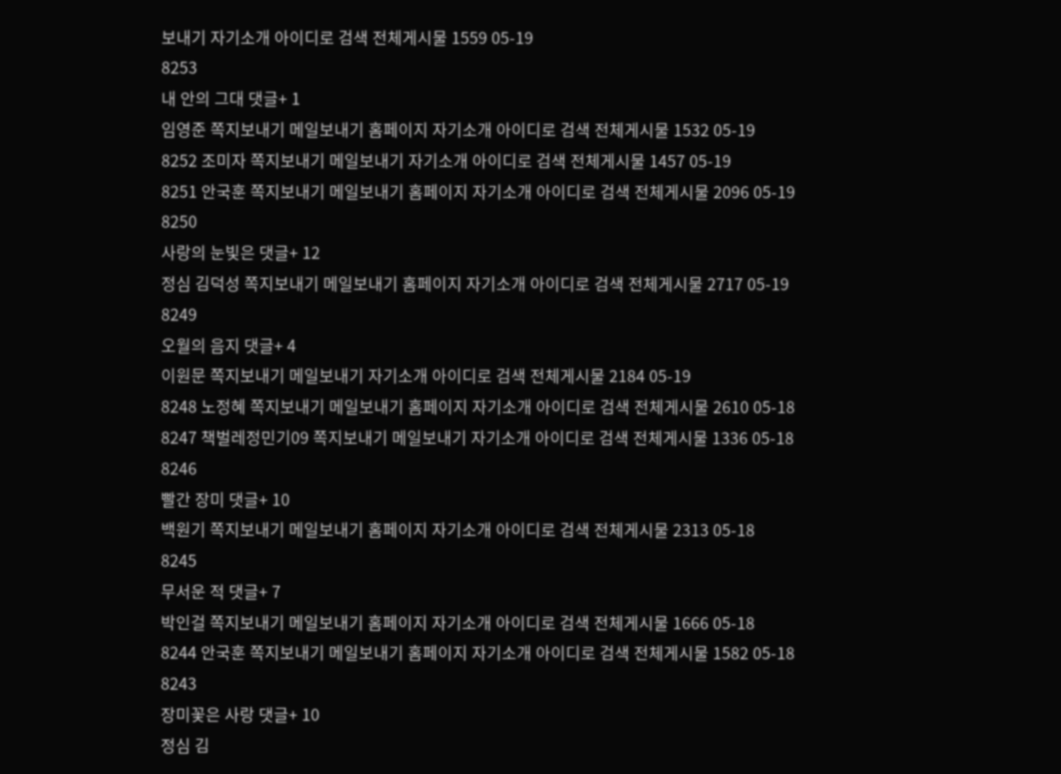보내기 자기소개 아이디로 검색 전체게시물 1559 05-19
8253
내 안의 그대 댓글+ 1
임영준 쪽지보내기 메일보내기 홈페이지 자기소개 아이디로 검색 전체게시물 1532 05-19
8252 조미자 쪽지보내기 메일보내기 자기소개 아이디로 검색 전체게시물 1457 05-19
8251 안국훈 쪽지보내기 메일보내기 홈페이지 자기소개 아이디로 검색 전체게시물 2096 05-19
8250
사랑의 눈빛은 댓글+ 12
정심 김덕성 쪽지보내기 메일보내기 홈페이지 자기소개 아이디로 검색 전체게시물 2717 05-19
8249
오월의 음지 댓글+ 4
이원문 쪽지보내기 메일보내기 자기소개 아이디로 검색 전체게시물 2184 05-19
8248 노정혜 쪽지보내기 메일보내기 홈페이지 자기소개 아이디로 검색 전체게시물 2610 05-18
8247 책벌레정민기09 쪽지보내기 메일보내기 자기소개 아이디로 검색 전체게시물 1336 05-18
8246
빨간 장미 댓글+ 10
백원기 쪽지보내기 메일보내기 홈페이지 자기소개 아이디로 검색 전체게시물 2313 05-18
8245
무서운 적 댓글+ 7
박인걸 쪽지보내기 메일보내기 홈페이지 자기소개 아이디로 검색 전체게시물 1666 05-18
8244 안국훈 쪽지보내기 메일보내기 홈페이지 자기소개 아이디로 검색 전체게시물 1582 05-18
8243
장미꽃은 사랑 댓글+ 10
정심 김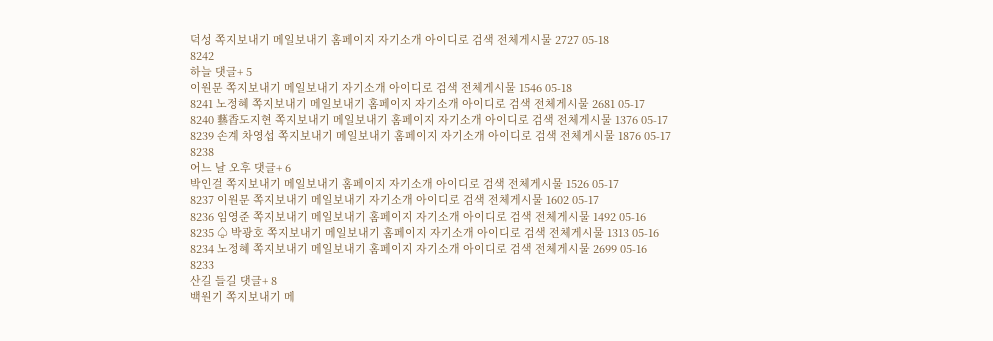덕성 쪽지보내기 메일보내기 홈페이지 자기소개 아이디로 검색 전체게시물 2727 05-18
8242
하늘 댓글+ 5
이원문 쪽지보내기 메일보내기 자기소개 아이디로 검색 전체게시물 1546 05-18
8241 노정혜 쪽지보내기 메일보내기 홈페이지 자기소개 아이디로 검색 전체게시물 2681 05-17
8240 藝香도지현 쪽지보내기 메일보내기 홈페이지 자기소개 아이디로 검색 전체게시물 1376 05-17
8239 손계 차영섭 쪽지보내기 메일보내기 홈페이지 자기소개 아이디로 검색 전체게시물 1876 05-17
8238
어느 날 오후 댓글+ 6
박인걸 쪽지보내기 메일보내기 홈페이지 자기소개 아이디로 검색 전체게시물 1526 05-17
8237 이원문 쪽지보내기 메일보내기 자기소개 아이디로 검색 전체게시물 1602 05-17
8236 임영준 쪽지보내기 메일보내기 홈페이지 자기소개 아이디로 검색 전체게시물 1492 05-16
8235 ♤ 박광호 쪽지보내기 메일보내기 홈페이지 자기소개 아이디로 검색 전체게시물 1313 05-16
8234 노정혜 쪽지보내기 메일보내기 홈페이지 자기소개 아이디로 검색 전체게시물 2699 05-16
8233
산길 들길 댓글+ 8
백원기 쪽지보내기 메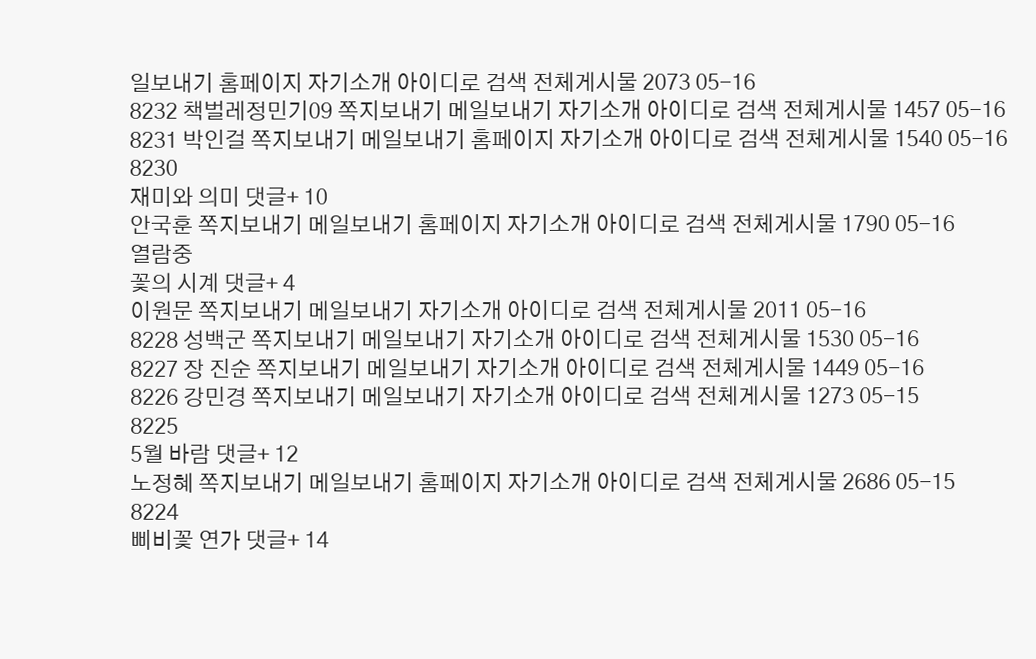일보내기 홈페이지 자기소개 아이디로 검색 전체게시물 2073 05-16
8232 책벌레정민기09 쪽지보내기 메일보내기 자기소개 아이디로 검색 전체게시물 1457 05-16
8231 박인걸 쪽지보내기 메일보내기 홈페이지 자기소개 아이디로 검색 전체게시물 1540 05-16
8230
재미와 의미 댓글+ 10
안국훈 쪽지보내기 메일보내기 홈페이지 자기소개 아이디로 검색 전체게시물 1790 05-16
열람중
꽃의 시계 댓글+ 4
이원문 쪽지보내기 메일보내기 자기소개 아이디로 검색 전체게시물 2011 05-16
8228 성백군 쪽지보내기 메일보내기 자기소개 아이디로 검색 전체게시물 1530 05-16
8227 장 진순 쪽지보내기 메일보내기 자기소개 아이디로 검색 전체게시물 1449 05-16
8226 강민경 쪽지보내기 메일보내기 자기소개 아이디로 검색 전체게시물 1273 05-15
8225
5월 바람 댓글+ 12
노정혜 쪽지보내기 메일보내기 홈페이지 자기소개 아이디로 검색 전체게시물 2686 05-15
8224
삐비꽃 연가 댓글+ 14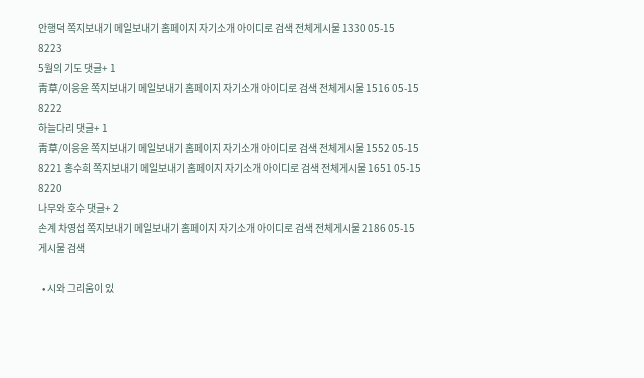안행덕 쪽지보내기 메일보내기 홈페이지 자기소개 아이디로 검색 전체게시물 1330 05-15
8223
5월의 기도 댓글+ 1
靑草/이응윤 쪽지보내기 메일보내기 홈페이지 자기소개 아이디로 검색 전체게시물 1516 05-15
8222
하늘다리 댓글+ 1
靑草/이응윤 쪽지보내기 메일보내기 홈페이지 자기소개 아이디로 검색 전체게시물 1552 05-15
8221 홍수희 쪽지보내기 메일보내기 홈페이지 자기소개 아이디로 검색 전체게시물 1651 05-15
8220
나무와 호수 댓글+ 2
손계 차영섭 쪽지보내기 메일보내기 홈페이지 자기소개 아이디로 검색 전체게시물 2186 05-15
게시물 검색

  • 시와 그리움이 있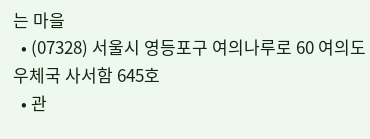는 마을
  • (07328) 서울시 영등포구 여의나루로 60 여의도우체국 사서함 645호
  • 관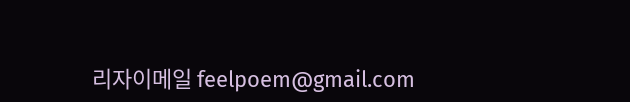리자이메일 feelpoem@gmail.com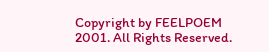Copyright by FEELPOEM 2001. All Rights Reserved.